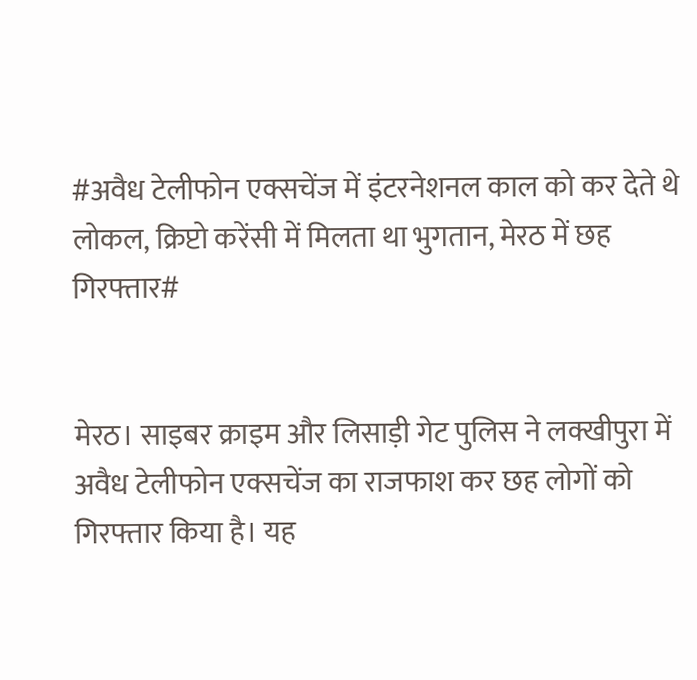#अवैध टेलीफोन एक्सचेंज में इंटरनेशनल काल को कर देते थे लोकल, क्रिप्टो करेंसी में मिलता था भुगतान, मेरठ में छह गिरफ्तार#


मेरठ। साइबर क्राइम और लिसाड़ी गेट पुलिस ने लक्खीपुरा में अवैध टेलीफोन एक्सचेंज का राजफाश कर छह लोगों को गिरफ्तार किया है। यह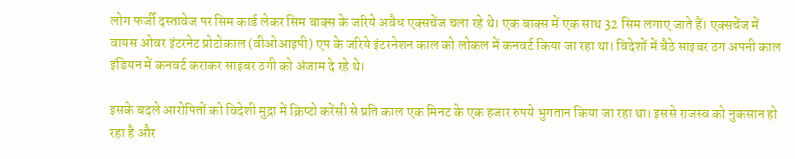लोग फर्जी दस्तावेज पर सिम कार्ड लेकर सिम बाक्स के जरिये अवैध एक्सचेंज चला रहे थे। एक बाक्स में एक साथ 32 सिम लगाए जाते हैं। एक्सचेंज में वायस ओवर इंटरनेट प्रोटोकाल (वीओआइपी) एप के जरिये इंटरनेशन काल को लोकल में कनवर्ट किया जा रहा था। विदेशों में बैठे साइबर ठग अपनी काल इंडियन में कनवर्ट कराकर साइबर ठगी को अंजाम दे रहे थे।

इसके बदले आरोपितों को विदेशी मुद्रा में क्रिप्टो करेंसी से प्रति काल एक मिनट के एक हजार रुपये भुगतान किया जा रहा था। इससे राजस्व को नुकसान हो रहा है और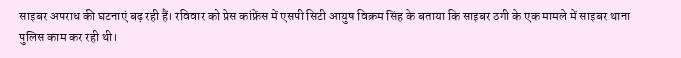साइबर अपराध की घटनाएं बढ़ रही हैं। रविवार को प्रेस कांफ्रेंस में एसपी सिटी आयुष विक्रम सिंह के बताया कि साइबर ठगी के एक मामले में साइबर थाना पुलिस काम कर रही थी।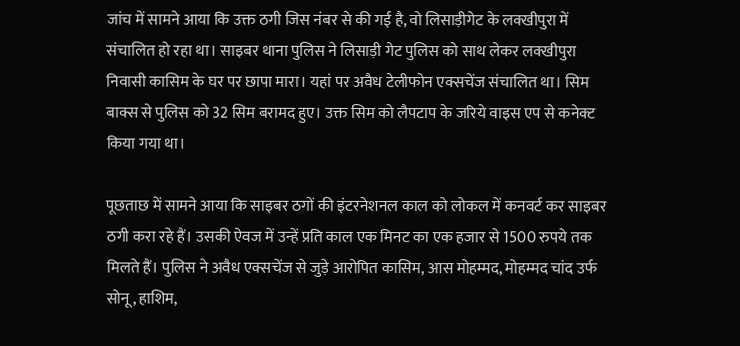जांच में सामने आया कि उक्त ठगी जिस नंबर से की गई है, वो लिसाड़ीगेट के लक्खीपुरा में संचालित हो रहा था। साइबर थाना पुलिस ने लिसाड़ी गेट पुलिस को साथ लेकर लक्खीपुरा निवासी कासिम के घर पर छापा मारा। यहां पर अवैध टेलीफोन एक्सचेंज संचालित था। सिम बाक्स से पुलिस को 32 सिम बरामद हुए। उक्त सिम को लैपटाप के जरिये वाइस एप से कनेक्ट किया गया था।

पूछताछ में सामने आया कि साइबर ठगों की इंटरनेशनल काल को लोकल में कनवर्ट कर साइबर ठगी करा रहे हैं। उसकी ऐवज में उन्हें प्रति काल एक मिनट का एक हजार से 1500 रुपये तक मिलते हैं। पुलिस ने अवैध एक्सचेंज से जुड़े आरोपित कासिम, आस मोहम्मद, मोहम्मद चांद उर्फ सोनू, हाशिम,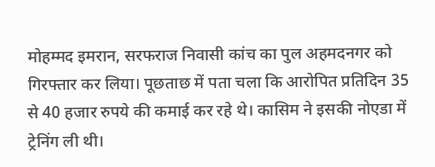मोहम्मद इमरान, सरफराज निवासी कांच का पुल अहमदनगर को गिरफ्तार कर लिया। पूछताछ में पता चला कि आरोपित प्रतिदिन 35 से 40 हजार रुपये की कमाई कर रहे थे। कासिम ने इसकी नोएडा में ट्रेनिंग ली थी।